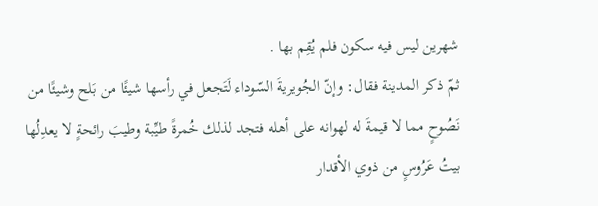شهرين ليس فيه سكون فلم يُقِم بها .
ثمّ ذكر المدينة فقال: وإنّ الجُويريةَ السّوداء لَتَجعل في رأسها شيئًا من بَلح وشيئًا من نَصُوحٍ مما لا قيمةَ له لهوانه على أهله فتجد لذلك خُمرةً طيِّبة وطيبَ رائحةٍ لا يعدِلُها بيتُ عَرُوسٍ من ذوي الأقدار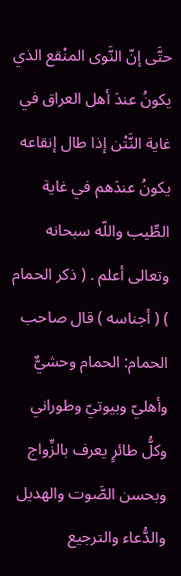حتَّى إنّ النَّوى المنْقع الذي يكونُ عندَ أهل العراق في غاية النَّتْن إذا طال إنقاعه يكونُ عندَهم في غاية الطِّيب واللّه سبحانه وتعالى أعلم . ( ذكر الحمام ) ( أجناسه ) قال صاحب الحمام: الحمام وحشيٌّ وأهليّ وبيوتيّ وطوراني وكلُّ طائرٍ يعرف بالزِّواج وبحسن الصَّوت والهديل والدُّعاء والترجيع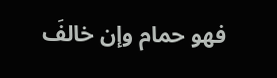فهو حمام وإن خالفَ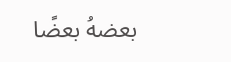بعضهُ بعضًا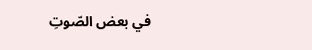في بعض الصّوتِ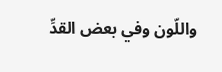واللّون وفي بعض القدِّ